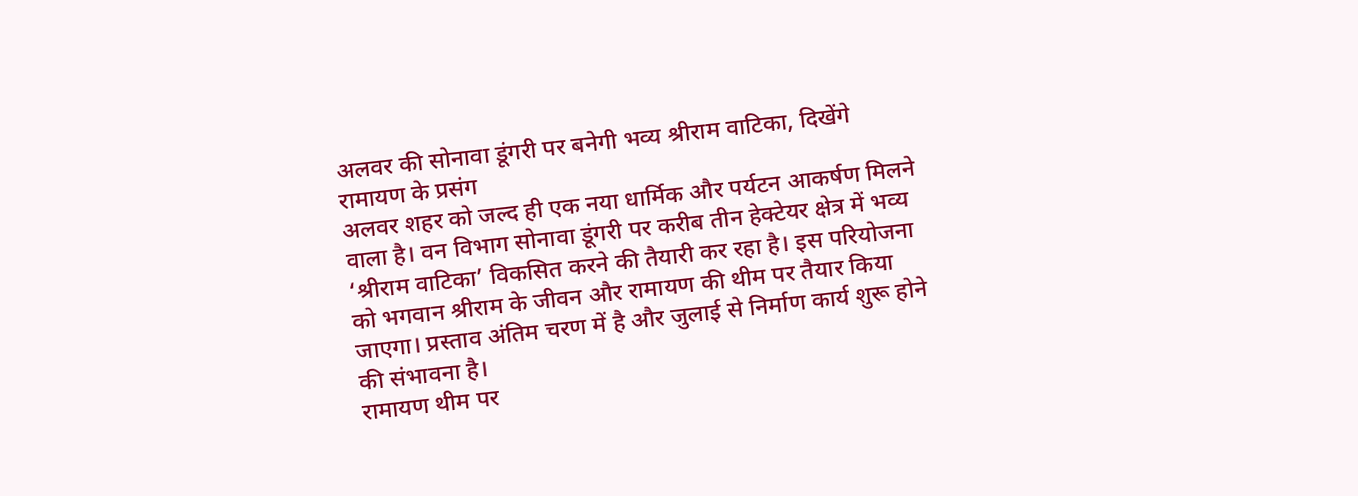अलवर की सोनावा डूंगरी पर बनेगी भव्य श्रीराम वाटिका, दिखेंगे रामायण के प्रसंग
अलवर शहर को जल्द ही एक नया धार्मिक और पर्यटन आकर्षण मिलने वाला है। वन विभाग सोनावा डूंगरी पर करीब तीन हेक्टेयर क्षेत्र में भव्य ‘श्रीराम वाटिका’ विकसित करने की तैयारी कर रहा है। इस परियोजना को भगवान श्रीराम के जीवन और रामायण की थीम पर तैयार किया जाएगा। प्रस्ताव अंतिम चरण में है और जुलाई से निर्माण कार्य शुरू होने की संभावना है।
रामायण थीम पर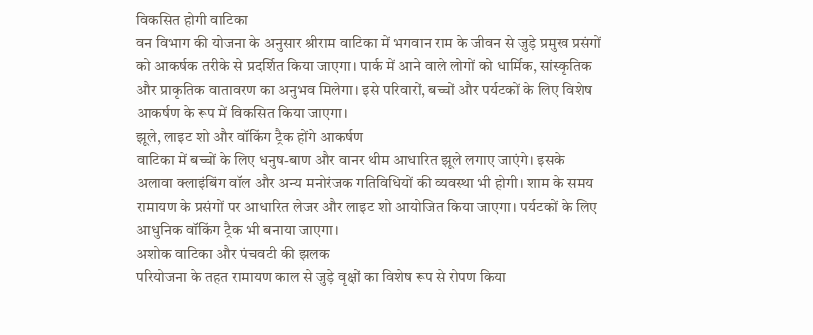विकसित होगी वाटिका
वन विभाग की योजना के अनुसार श्रीराम वाटिका में भगवान राम के जीवन से जुड़े प्रमुख प्रसंगों को आकर्षक तरीके से प्रदर्शित किया जाएगा। पार्क में आने वाले लोगों को धार्मिक, सांस्कृतिक और प्राकृतिक वातावरण का अनुभव मिलेगा। इसे परिवारों, बच्चों और पर्यटकों के लिए विशेष आकर्षण के रूप में विकसित किया जाएगा।
झूले, लाइट शो और वॉकिंग ट्रैक होंगे आकर्षण
वाटिका में बच्चों के लिए धनुष-बाण और वानर थीम आधारित झूले लगाए जाएंगे। इसके अलावा क्लाइंबिंग वॉल और अन्य मनोरंजक गतिविधियों की व्यवस्था भी होगी। शाम के समय रामायण के प्रसंगों पर आधारित लेजर और लाइट शो आयोजित किया जाएगा। पर्यटकों के लिए आधुनिक वॉकिंग ट्रैक भी बनाया जाएगा।
अशोक वाटिका और पंचवटी की झलक
परियोजना के तहत रामायण काल से जुड़े वृक्षों का विशेष रूप से रोपण किया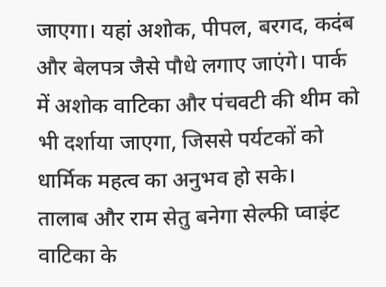जाएगा। यहां अशोक, पीपल, बरगद, कदंब और बेलपत्र जैसे पौधे लगाए जाएंगे। पार्क में अशोक वाटिका और पंचवटी की थीम को भी दर्शाया जाएगा, जिससे पर्यटकों को धार्मिक महत्व का अनुभव हो सके।
तालाब और राम सेतु बनेगा सेल्फी प्वाइंट
वाटिका के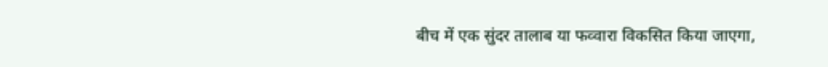बीच में एक सुंदर तालाब या फव्वारा विकसित किया जाएगा,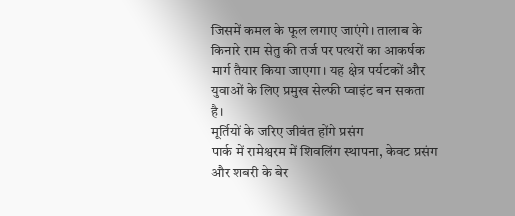जिसमें कमल के फूल लगाए जाएंगे। तालाब के किनारे राम सेतु की तर्ज पर पत्थरों का आकर्षक मार्ग तैयार किया जाएगा। यह क्षेत्र पर्यटकों और युवाओं के लिए प्रमुख सेल्फी प्वाइंट बन सकता है।
मूर्तियों के जरिए जीवंत होंगे प्रसंग
पार्क में रामेश्वरम में शिवलिंग स्थापना, केवट प्रसंग और शबरी के बेर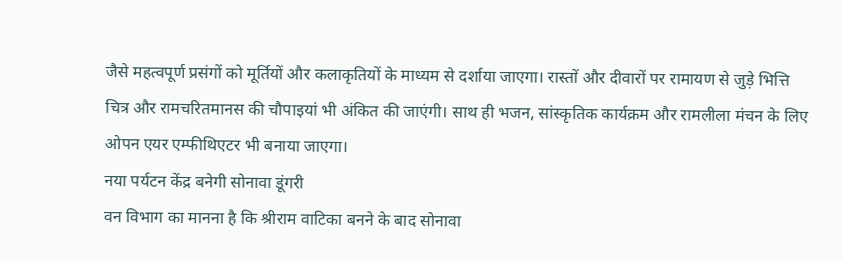जैसे महत्वपूर्ण प्रसंगों को मूर्तियों और कलाकृतियों के माध्यम से दर्शाया जाएगा। रास्तों और दीवारों पर रामायण से जुड़े भित्ति चित्र और रामचरितमानस की चौपाइयां भी अंकित की जाएंगी। साथ ही भजन, सांस्कृतिक कार्यक्रम और रामलीला मंचन के लिए ओपन एयर एम्फीथिएटर भी बनाया जाएगा।
नया पर्यटन केंद्र बनेगी सोनावा डूंगरी
वन विभाग का मानना है कि श्रीराम वाटिका बनने के बाद सोनावा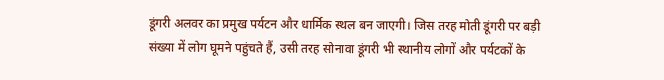डूंगरी अलवर का प्रमुख पर्यटन और धार्मिक स्थल बन जाएगी। जिस तरह मोती डूंगरी पर बड़ी संख्या में लोग घूमने पहुंचते हैं, उसी तरह सोनावा डूंगरी भी स्थानीय लोगों और पर्यटकों के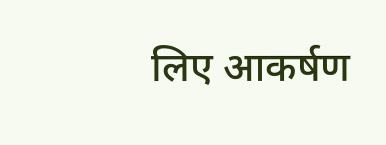लिए आकर्षण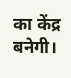का केंद्र बनेगी।